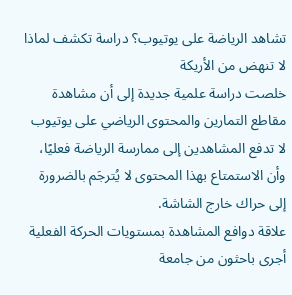تشاهد الرياضة على يوتيوب؟ دراسة تكشف لماذا لا تنهض من الأريكة
خلصت دراسة علمية جديدة إلى أن مشاهدة مقاطع التمارين والمحتوى الرياضي على يوتيوب لا تدفع المشاهدين إلى ممارسة الرياضة فعليًا، وأن الاستمتاع بهذا المحتوى لا يُترجَم بالضرورة إلى حراك خارج الشاشة.
علاقة دوافع المشاهدة بمستويات الحركة الفعلية
أجرى باحثون من جامعة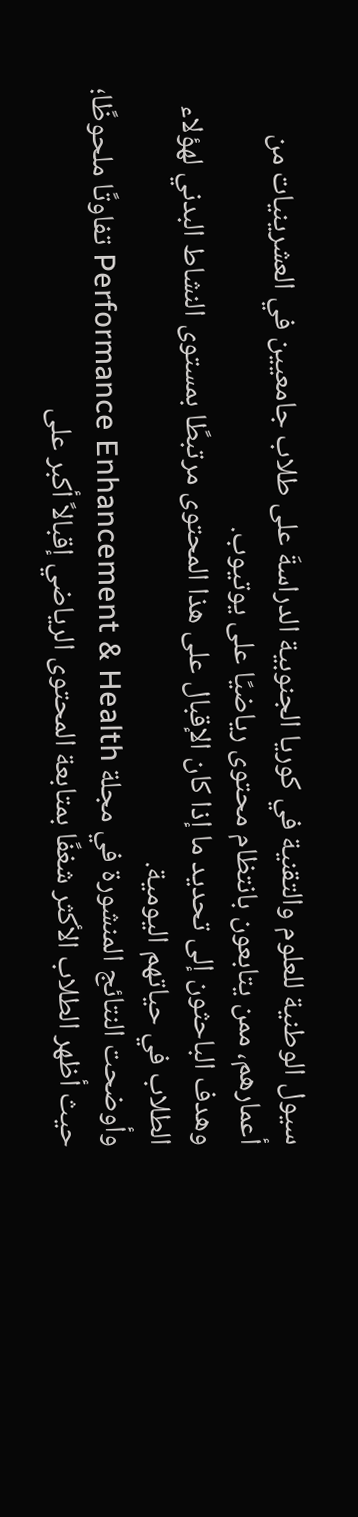سيول الوطنية للعلوم والتقنية في كوريا الجنوبية الدراسةَ على طلاب جامعيين في العشرينيات من أعمارهم، ممن يتابعون بانتظام محتوى رياضيًا على يوتيوب.
وهدف الباحثون إلى تحديد ما إذا كان الإقبال على هذا المحتوى مرتبطًا بمستوى النشاط البدني لهؤلاء الطلاب في حياتهم اليومية.
وأوضحت النتائج المنشورة في مجلة Performance Enhancement & Health تفاوتًا ملحوظًا؛ حيث أظهر الطلاب الأكثر شغفًا بمتابعة المحتوى الرياضي إقبالاً أكبر على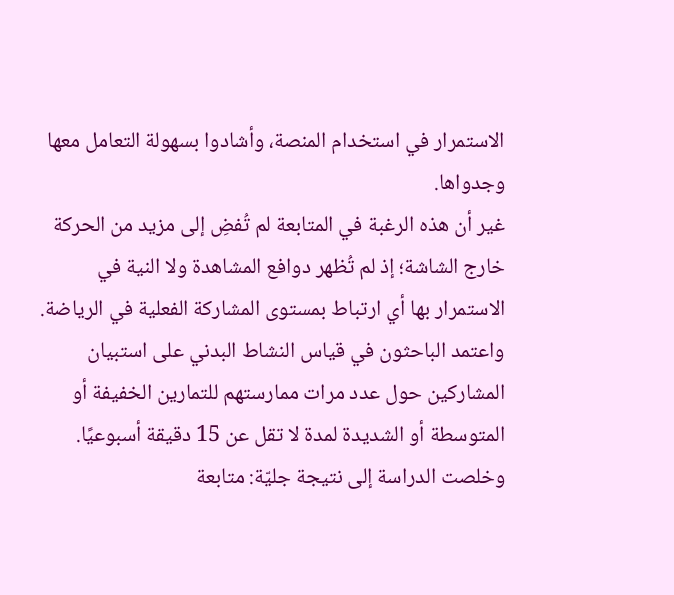الاستمرار في استخدام المنصة، وأشادوا بسهولة التعامل معها وجدواها.
غير أن هذه الرغبة في المتابعة لم تُفضِ إلى مزيد من الحركة خارج الشاشة؛ إذ لم تُظهر دوافع المشاهدة ولا النية في الاستمرار بها أي ارتباط بمستوى المشاركة الفعلية في الرياضة.
واعتمد الباحثون في قياس النشاط البدني على استبيان المشاركين حول عدد مرات ممارستهم للتمارين الخفيفة أو المتوسطة أو الشديدة لمدة لا تقل عن 15 دقيقة أسبوعيًا.
وخلصت الدراسة إلى نتيجة جليّة: متابعة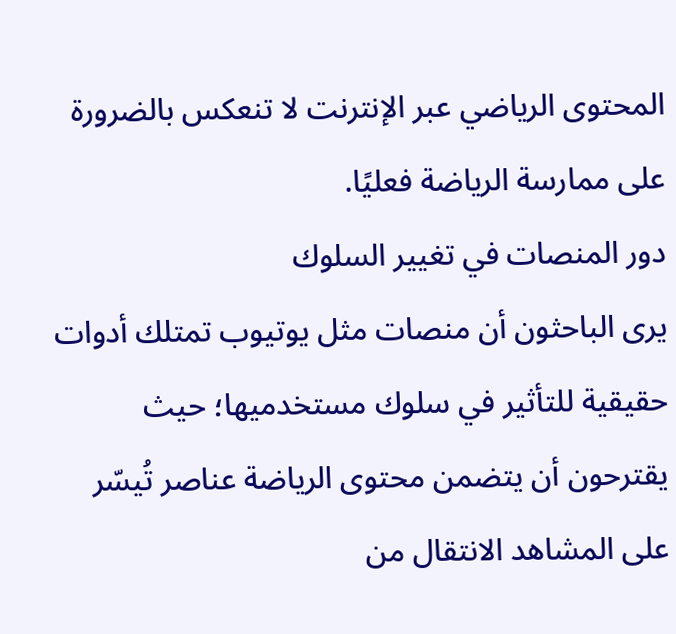المحتوى الرياضي عبر الإنترنت لا تنعكس بالضرورة على ممارسة الرياضة فعليًا.
دور المنصات في تغيير السلوك
يرى الباحثون أن منصات مثل يوتيوب تمتلك أدوات حقيقية للتأثير في سلوك مستخدميها؛ حيث يقترحون أن يتضمن محتوى الرياضة عناصر تُيسّر على المشاهد الانتقال من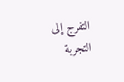التفرج إلى التجربة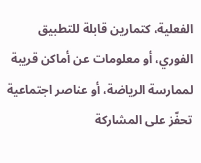الفعلية، كتمارين قابلة للتطبيق الفوري، أو معلومات عن أماكن قريبة لممارسة الرياضة، أو عناصر اجتماعية تحفّز على المشاركة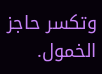وتكسر حاجز الخمول.